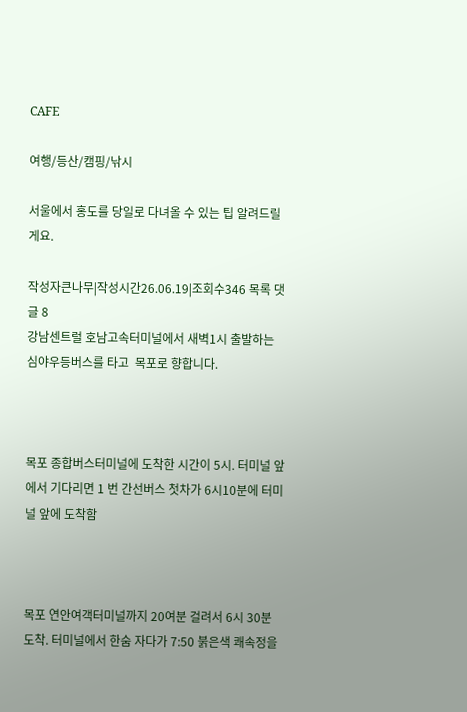CAFE

여행/등산/캠핑/낚시

서울에서 홍도를 당일로 다녀올 수 있는 팁 알려드릴게요.

작성자큰나무|작성시간26.06.19|조회수346 목록 댓글 8
강남센트럴 호남고속터미널에서 새벽1시 출발하는 심야우등버스를 타고  목포로 향합니다.



목포 종합버스터미널에 도착한 시간이 5시. 터미널 앞에서 기다리면 1 번 간선버스 첫차가 6시10분에 터미널 앞에 도착함



목포 연안여객터미널까지 20여분 걸려서 6시 30분 도착. 터미널에서 한숨 자다가 7:50 붉은색 쾌속정을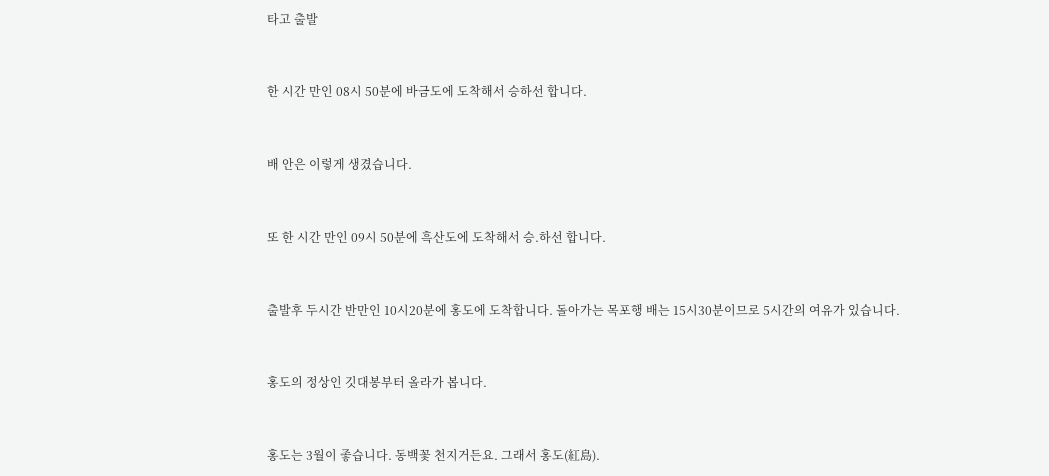타고 출발



한 시간 만인 08시 50분에 바금도에 도착해서 승하선 합니다.



배 안은 이렇게 생겼습니다.



또 한 시간 만인 09시 50분에 흑산도에 도착해서 승.하선 합니다.



출발후 두시간 반만인 10시20분에 홍도에 도착합니다. 돌아가는 목포행 배는 15시30분이므로 5시간의 여유가 있습니다.



홍도의 정상인 깃대봉부터 올라가 봅니다.



홍도는 3월이 좋습니다. 동백꽃 천지거든요. 그래서 홍도(紅島).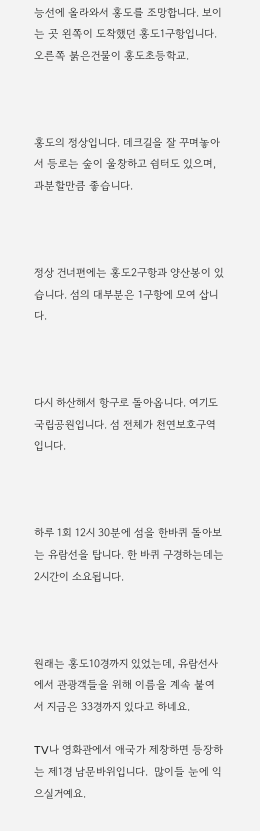능선에 올라와서 홍도를 조망합니다. 보이는 곳 왼쪽이 도착했던 홍도1구항입니다. 오른쪽 붉은건물이 홍도초등학교.



홍도의 정상입니다. 데크길을 잘 꾸며놓아서 등로는 숲이 울창하고 쉼터도 있으며, 과분할만큼 좋습니다.



정상 건너편에는 홍도2구항과 양산봉이 있습니다. 섬의 대부분은 1구항에 모여 삽니다.



다시 하산해서 항구로 돌아옵니다. 여기도 국립공원입니다. 섬 전체가 천연보호구역입니다.



하루 1회 12시 30분에 섬을 한바퀴 돌아보는 유람선을 탑니다. 한 바퀴 구경하는데는 2시간이 소요됩니다.



원래는 홍도10경까지 있었는데, 유람선사에서 관광객들을 위해 이름을 계속 붙여서 지금은 33경까지 있다고 하네요.

TV나 영화관에서 애국가 제창하면 등장하는 제1경 남문바위입니다.  많이들 눈에 익으실거예요.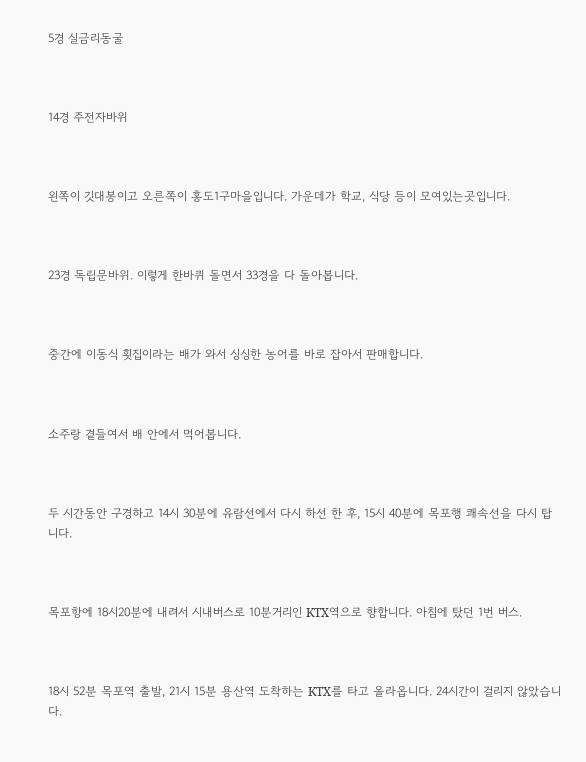5경 실금리동굴



14경 주전자바위



왼쪽이 깃대봉이고 오른쪽이 홍도1구마을입니다. 가운데가 학교, 식당 등이 모여있는곳입니다.



23경 독립문바위. 이렇게 한바퀴 돌면서 33경을 다 돌아봅니다.



중간에 이동식 횟집이라는 배가 와서 싱싱한 농어를 바로 잡아서 판매합니다.



소주랑 곁들여서 배 안에서 먹어봅니다.



두 시간동안 구경하고 14시 30분에 유람선에서 다시 하선 한 후, 15시 40분에 목포행 쾌속선을 다시 탑니다.



목포항에 18시20분에 내려서 시내버스로 10분거리인 KTX역으로 향합니다. 아침에 탔던 1번 버스.



18시 52분 목포역 출발, 21시 15분 용산역 도착하는 KTX를 타고 올라옵니다. 24시간이 걸리지 않았습니다.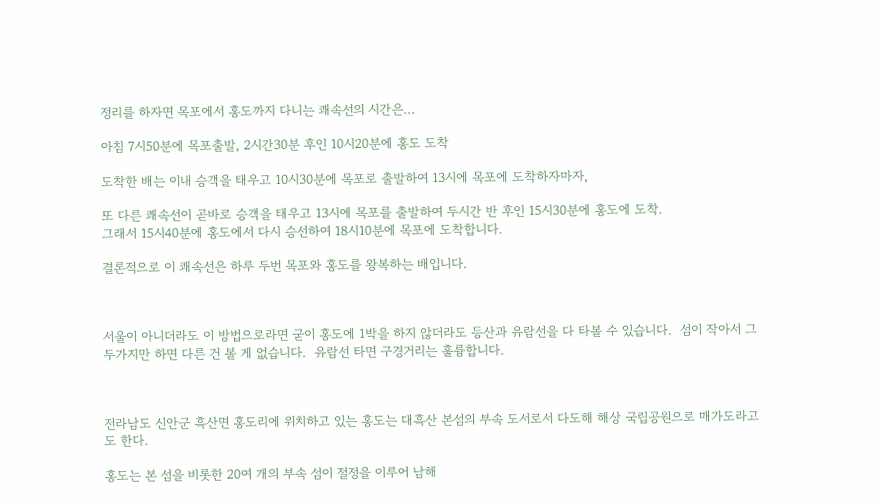정리를 하자면 목포에서 홍도까지 다니는 쾌속선의 시간은...

아침 7시50분에 목포출발, 2시간30분 후인 10시20분에 홍도 도착

도착한 배는 이내 승객을 태우고 10시30분에 목포로 출발하여 13시에 목포에 도착하자마자,

또 다른 쾌속선이 곧바로 승객을 태우고 13시에 목포를 출발하여 두시간 반 후인 15시30분에 홍도에 도착.
그래서 15시40분에 홍도에서 다시 승선하여 18시10분에 목포에 도착합니다.

결론적으로 이 쾌속선은 하루 두번 목포와 홍도를 왕복하는 배입니다.



서울이 아니더라도 이 방법으로라면 굳이 홍도에 1박을 하지 않더라도 등산과 유람선을 다 타볼 수 있습니다.  섬이 작아서 그 두가지만 하면 다른 건 볼 게 없습니다.  유람선 타면 구경거리는 훌륭합니다.



전라남도 신안군 흑산면 홍도리에 위치하고 있는 홍도는 대흑산 본섬의 부속 도서로서 다도해 해상 국립공원으로 매가도라고도 한다.

홍도는 본 섬을 비롯한 20여 개의 부속 섬이 절정을 이루어 남해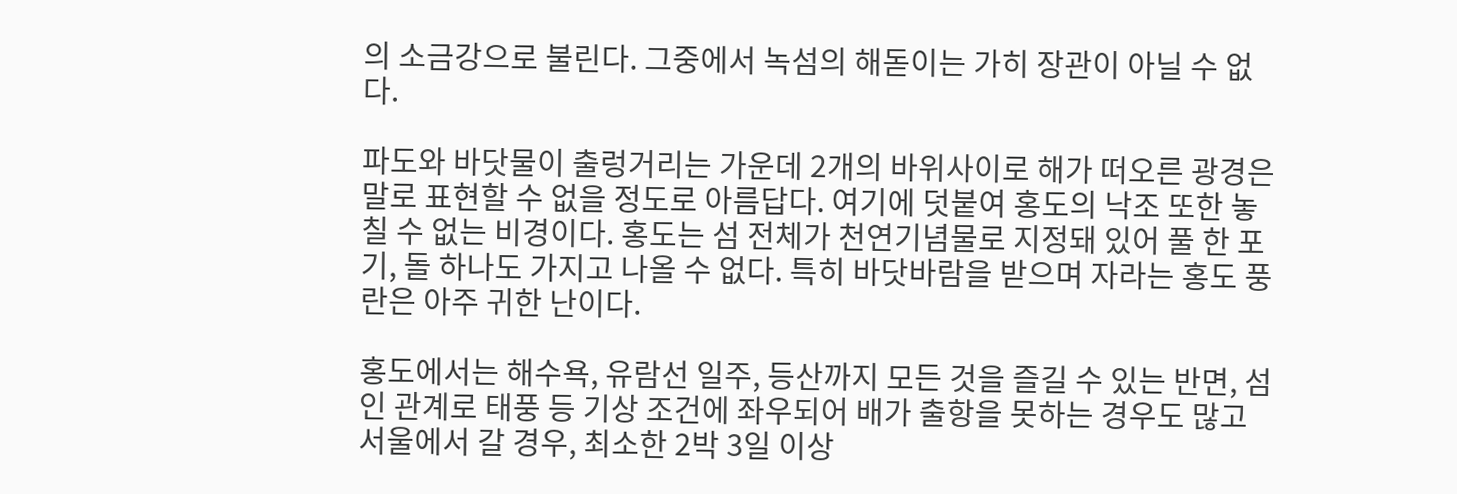의 소금강으로 불린다. 그중에서 녹섬의 해돋이는 가히 장관이 아닐 수 없다.

파도와 바닷물이 출렁거리는 가운데 2개의 바위사이로 해가 떠오른 광경은 말로 표현할 수 없을 정도로 아름답다. 여기에 덧붙여 홍도의 낙조 또한 놓칠 수 없는 비경이다. 홍도는 섬 전체가 천연기념물로 지정돼 있어 풀 한 포기, 돌 하나도 가지고 나올 수 없다. 특히 바닷바람을 받으며 자라는 홍도 풍란은 아주 귀한 난이다.

홍도에서는 해수욕, 유람선 일주, 등산까지 모든 것을 즐길 수 있는 반면, 섬인 관계로 태풍 등 기상 조건에 좌우되어 배가 출항을 못하는 경우도 많고 서울에서 갈 경우, 최소한 2박 3일 이상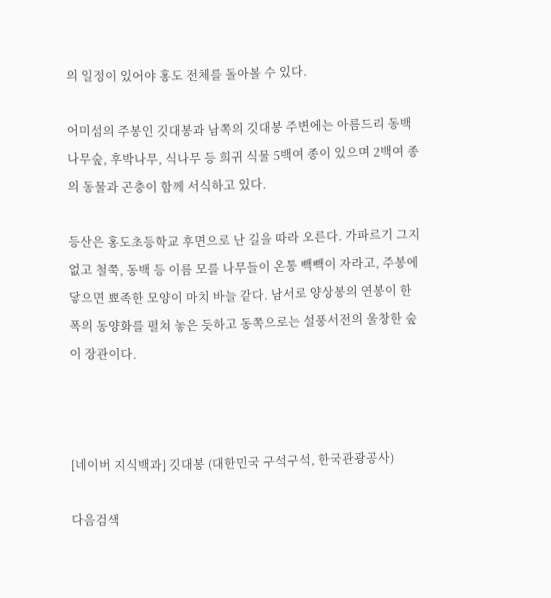의 일정이 있어야 홍도 전체를 돌아볼 수 있다.

어미섬의 주봉인 깃대봉과 남쪽의 깃대봉 주변에는 아름드리 동백나무숲, 후박나무, 식나무 등 희귀 식물 5백여 종이 있으며 2백여 종의 동물과 곤충이 함께 서식하고 있다.

등산은 홍도초등학교 후면으로 난 길을 따라 오른다. 가파르기 그지없고 철쭉, 동백 등 이름 모를 나무들이 온통 빽빽이 자라고, 주봉에 닿으면 뾰족한 모양이 마치 바늘 같다. 남서로 양상봉의 연봉이 한 폭의 동양화를 펼쳐 놓은 듯하고 동쪽으로는 설풍서전의 울창한 숲이 장관이다.



[네이버 지식백과] 깃대봉 (대한민국 구석구석, 한국관광공사)

다음검색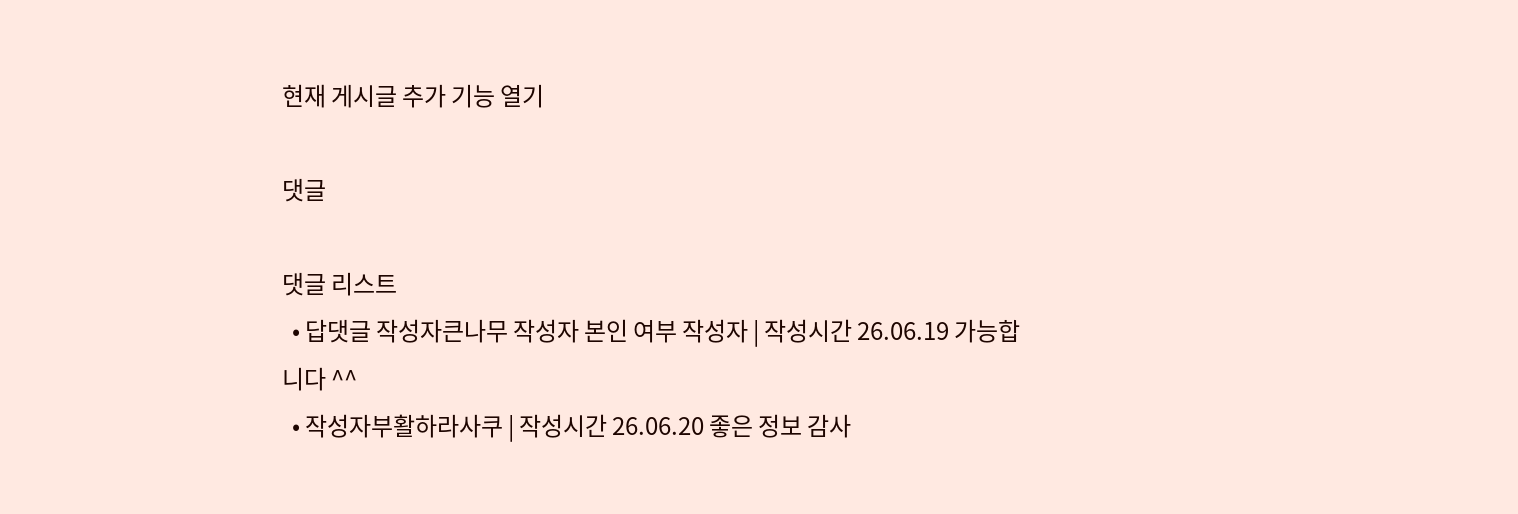현재 게시글 추가 기능 열기

댓글

댓글 리스트
  • 답댓글 작성자큰나무 작성자 본인 여부 작성자 | 작성시간 26.06.19 가능합니다 ^^
  • 작성자부활하라사쿠 | 작성시간 26.06.20 좋은 정보 감사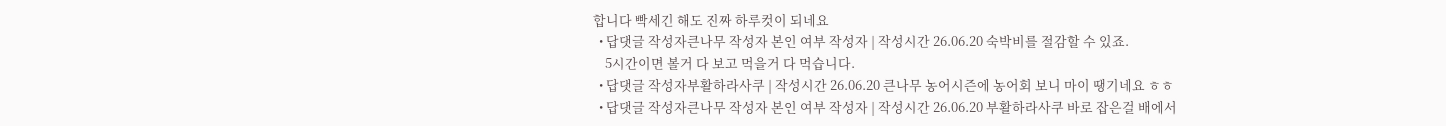합니다 빡세긴 해도 진짜 하루컷이 되네요
  • 답댓글 작성자큰나무 작성자 본인 여부 작성자 | 작성시간 26.06.20 숙박비를 절감할 수 있죠.
    5시간이면 볼거 다 보고 먹을거 다 먹습니다.
  • 답댓글 작성자부활하라사쿠 | 작성시간 26.06.20 큰나무 농어시즌에 농어회 보니 마이 땡기네요 ㅎㅎ
  • 답댓글 작성자큰나무 작성자 본인 여부 작성자 | 작성시간 26.06.20 부활하라사쿠 바로 잡은걸 배에서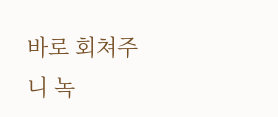바로 회쳐주니 녹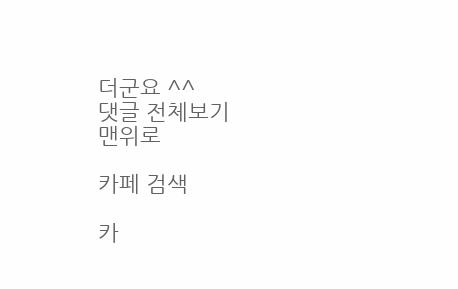더군요 ^^
댓글 전체보기
맨위로

카페 검색

카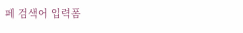페 검색어 입력폼